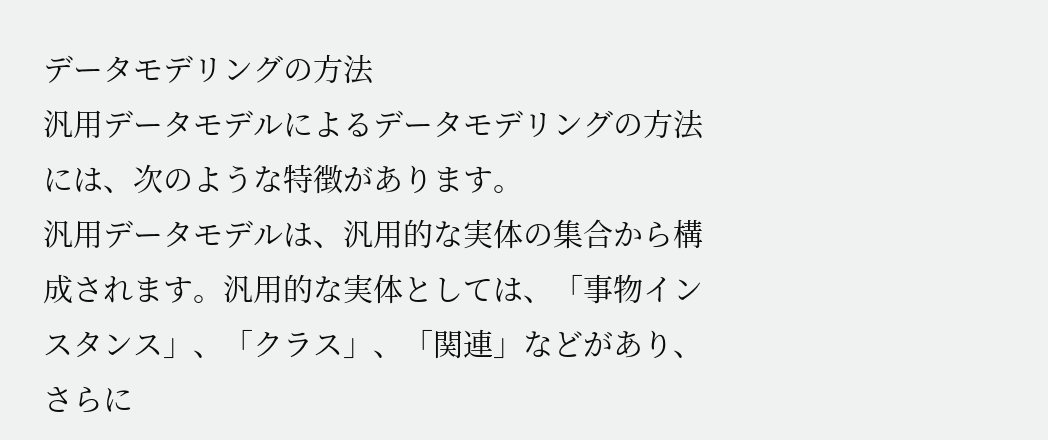データモデリングの方法
汎用データモデルによるデータモデリングの方法には、次のような特徴があります。
汎用データモデルは、汎用的な実体の集合から構成されます。汎用的な実体としては、「事物インスタンス」、「クラス」、「関連」などがあり、さらに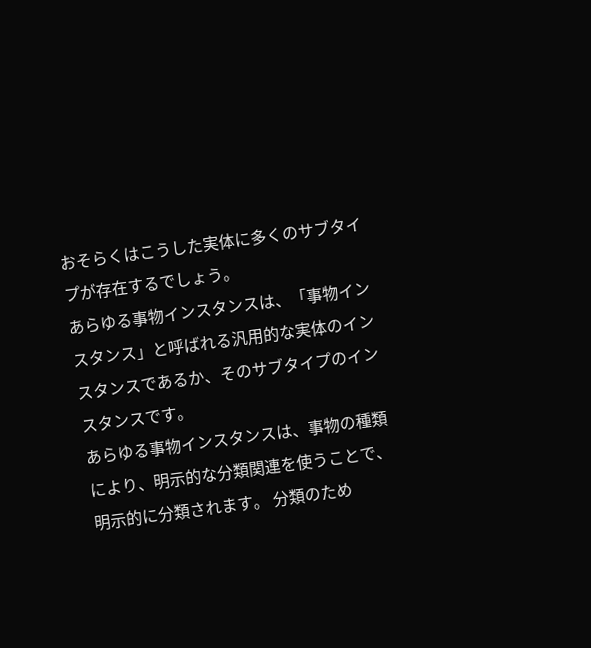おそらくはこうした実体に多くのサブタイプが存在するでしょう。
あらゆる事物インスタンスは、「事物インスタンス」と呼ばれる汎用的な実体のインスタンスであるか、そのサブタイプのインスタンスです。
あらゆる事物インスタンスは、事物の種類により、明示的な分類関連を使うことで、明示的に分類されます。 分類のため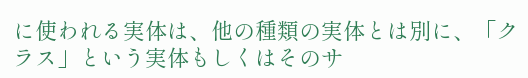に使われる実体は、他の種類の実体とは別に、「クラス」という実体もしくはそのサ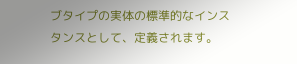ブタイプの実体の標準的なインスタンスとして、定義されます。